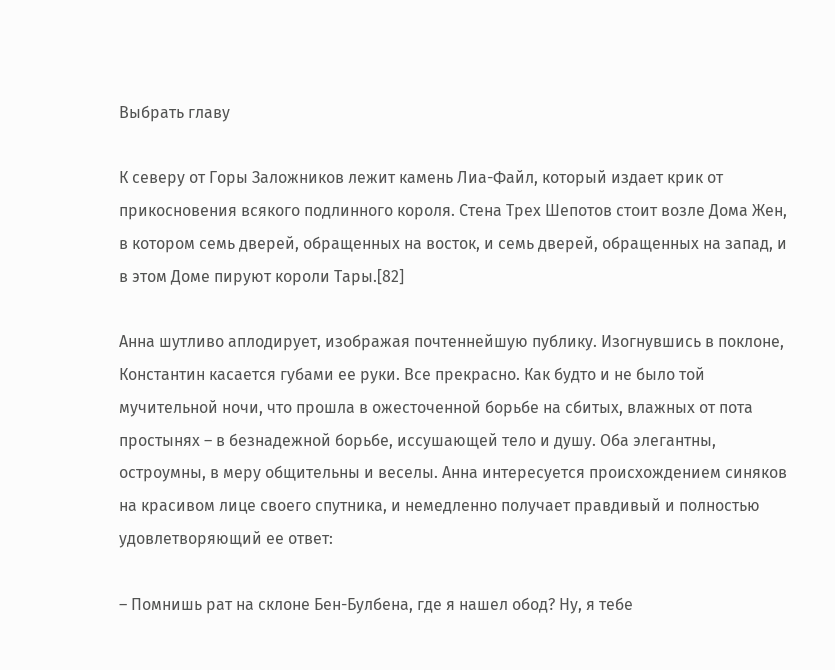Выбрать главу

К северу от Горы Заложников лежит камень Лиа-Файл, который издает крик от прикосновения всякого подлинного короля. Стена Трех Шепотов стоит возле Дома Жен, в котором семь дверей, обращенных на восток, и семь дверей, обращенных на запад, и в этом Доме пируют короли Тары.[82]

Анна шутливо аплодирует, изображая почтеннейшую публику. Изогнувшись в поклоне, Константин касается губами ее руки. Все прекрасно. Как будто и не было той мучительной ночи, что прошла в ожесточенной борьбе на сбитых, влажных от пота простынях – в безнадежной борьбе, иссушающей тело и душу. Оба элегантны, остроумны, в меру общительны и веселы. Анна интересуется происхождением синяков на красивом лице своего спутника, и немедленно получает правдивый и полностью удовлетворяющий ее ответ:

– Помнишь рат на склоне Бен-Булбена, где я нашел обод? Ну, я тебе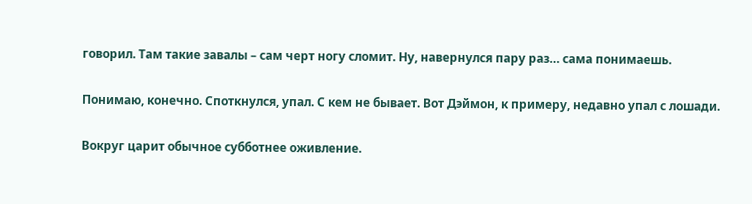говорил. Там такие завалы – сам черт ногу сломит. Ну, навернулся пару раз… сама понимаешь.

Понимаю, конечно. Споткнулся, упал. С кем не бывает. Вот Дэймон, к примеру, недавно упал с лошади.

Вокруг царит обычное субботнее оживление.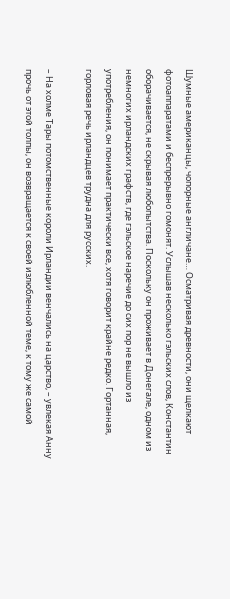Шумные американцы, чопорные англичане… Осматривая древности, они щелкают фотоаппаратами и беспрерывно гомонят. Услышав несколько гэльских слов, Константин оборачивается, не скрывая любопытства. Поскольку он проживает в Донегале, одном из немногих ирландских графств, где гэльское наречие до сих пор не вышло из употребления, он понимает практически все, хотя говорит крайне редко. Гортанная, горловая речь ирландцев трудна для русских.

– На холме Тары потомственные короли Ирландии венчались на царство, – увлекая Анну прочь от этой толпы, он возвращается к своей излюбленной теме, к тому же самой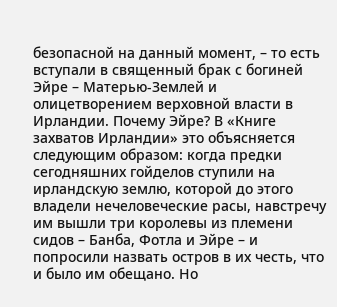безопасной на данный момент, – то есть вступали в священный брак с богиней Эйре – Матерью-Землей и олицетворением верховной власти в Ирландии. Почему Эйре? В «Книге захватов Ирландии» это объясняется следующим образом: когда предки сегодняшних гойделов ступили на ирландскую землю, которой до этого владели нечеловеческие расы, навстречу им вышли три королевы из племени сидов – Банба, Фотла и Эйре – и попросили назвать остров в их честь, что и было им обещано. Но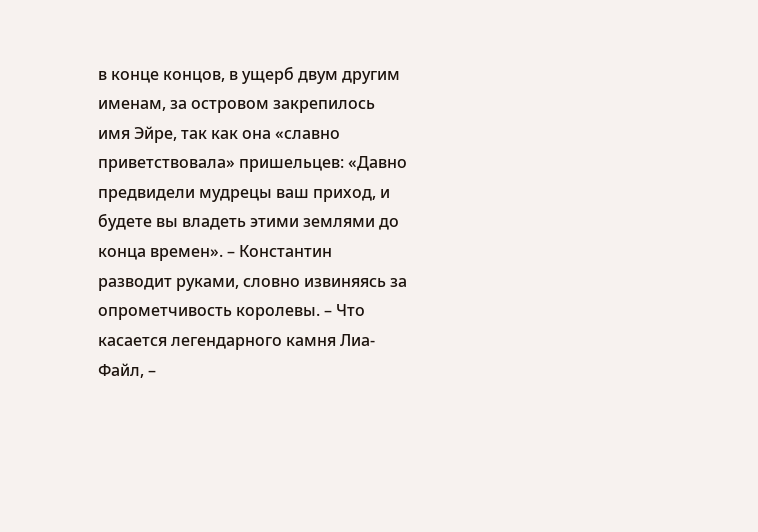в конце концов, в ущерб двум другим именам, за островом закрепилось имя Эйре, так как она «славно приветствовала» пришельцев: «Давно предвидели мудрецы ваш приход, и будете вы владеть этими землями до конца времен». – Константин разводит руками, словно извиняясь за опрометчивость королевы. – Что касается легендарного камня Лиа-Файл, –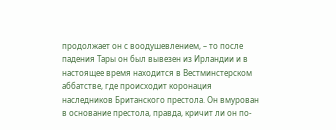продолжает он с воодушевлением, – то после падения Тары он был вывезен из Ирландии и в настоящее время находится в Вестминстерском аббатстве, где происходит коронация наследников Британского престола. Он вмурован в основание престола, правда, кричит ли он по-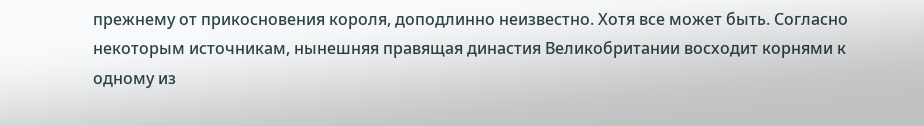прежнему от прикосновения короля, доподлинно неизвестно. Хотя все может быть. Согласно некоторым источникам, нынешняя правящая династия Великобритании восходит корнями к одному из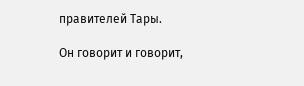правителей Тары.

Он говорит и говорит,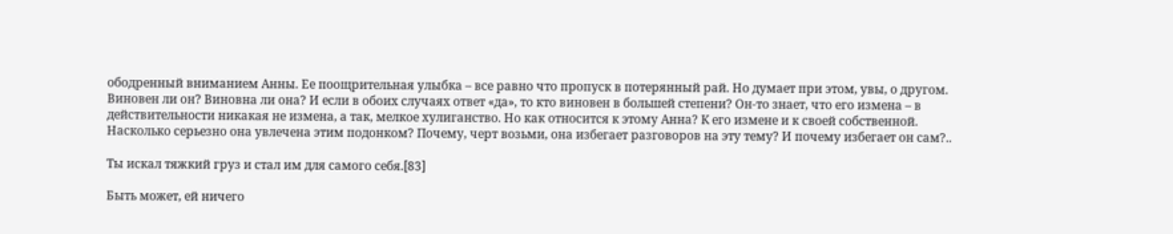ободренный вниманием Анны. Ее поощрительная улыбка – все равно что пропуск в потерянный рай. Но думает при этом, увы, о другом. Виновен ли он? Виновна ли она? И если в обоих случаях ответ «да», то кто виновен в большей степени? Он-то знает, что его измена – в действительности никакая не измена, а так, мелкое хулиганство. Но как относится к этому Анна? К его измене и к своей собственной. Насколько серьезно она увлечена этим подонком? Почему, черт возьми, она избегает разговоров на эту тему? И почему избегает он сам?..

Ты искал тяжкий груз и стал им для самого себя.[83]

Быть может, ей ничего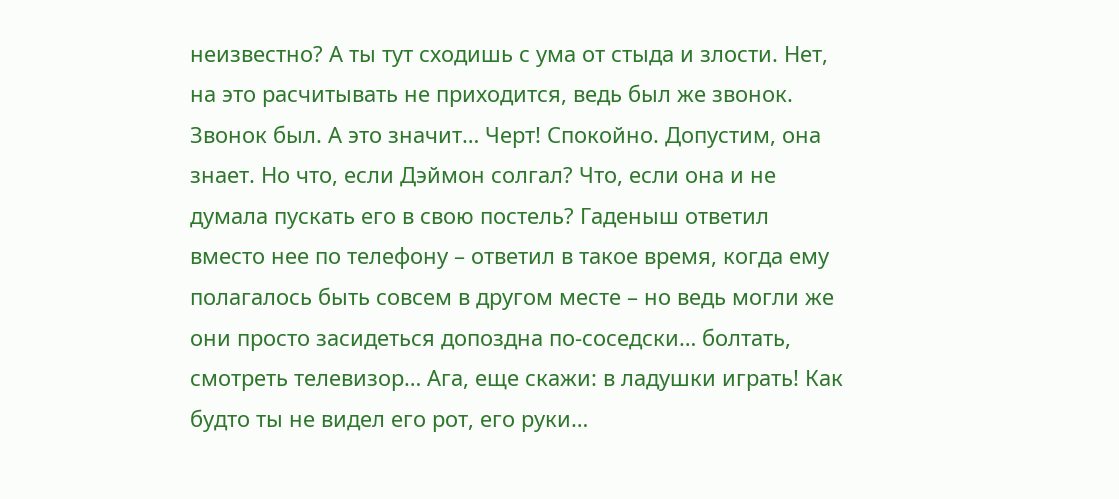неизвестно? А ты тут сходишь с ума от стыда и злости. Нет, на это расчитывать не приходится, ведь был же звонок. Звонок был. А это значит… Черт! Спокойно. Допустим, она знает. Но что, если Дэймон солгал? Что, если она и не думала пускать его в свою постель? Гаденыш ответил вместо нее по телефону – ответил в такое время, когда ему полагалось быть совсем в другом месте – но ведь могли же они просто засидеться допоздна по-соседски… болтать, смотреть телевизор… Ага, еще скажи: в ладушки играть! Как будто ты не видел его рот, его руки…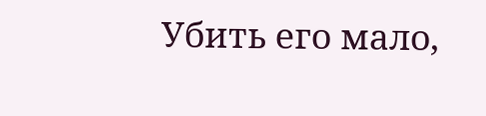Убить его мало,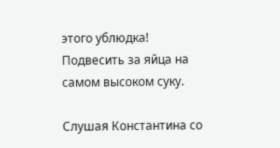этого ублюдка! Подвесить за яйца на самом высоком суку.

Слушая Константина со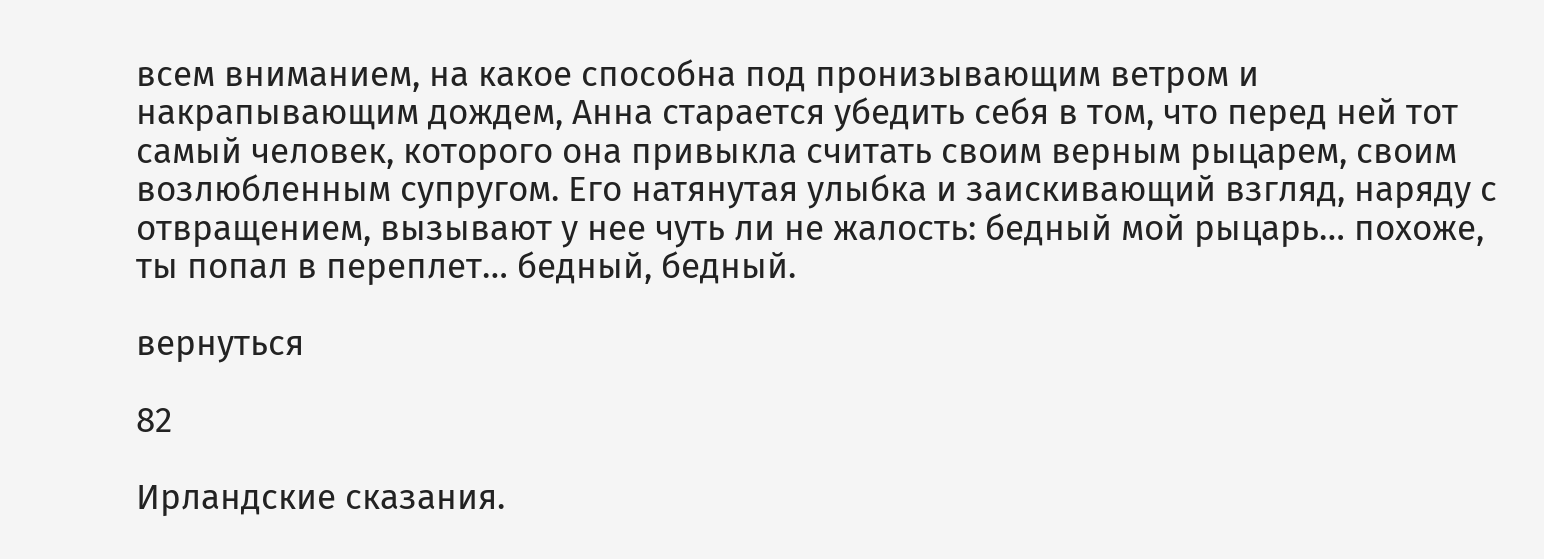всем вниманием, на какое способна под пронизывающим ветром и накрапывающим дождем, Анна старается убедить себя в том, что перед ней тот самый человек, которого она привыкла считать своим верным рыцарем, своим возлюбленным супругом. Его натянутая улыбка и заискивающий взгляд, наряду с отвращением, вызывают у нее чуть ли не жалость: бедный мой рыцарь… похоже, ты попал в переплет… бедный, бедный.

вернуться

82

Ирландские сказания.